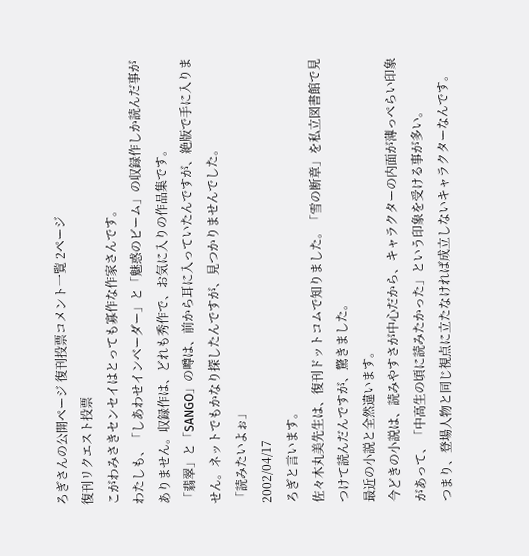ろぎさんの公開ページ 復刊投票コメント一覧 2ページ
復刊リクエスト投票
こがわみさきセンセイはとっても寡作な作家さんです。
わたしも、「しあわせインベーダー」と「魅惑のビーム」の収録作しか読んだ事がありません。収録作は、どれも秀作で、お気に入りの作品集です。
「翡翠」と「SANGO」の噂は、前から耳に入っていたんですが、絶版で手に入りません。ネットでもかなり探したんですが、見つかりませんでした。
「読みたいよぉ」
2002/04/17
ろぎと言います。
佐々木丸美先生は、復刊ドットコムで知りました。「雪の断章」を私立図書館で見つけて読んだんですが、驚きました。
最近の小説と全然違います。
今どきの小説は、読みやすさが中心だから、キャラクターの内面が薄っぺらい印象があって、「中高生の頃に読みたかった」という印象を受ける事が多い。
つまり、登場人物と同じ視点に立たなければ成立しないキャラクターなんです。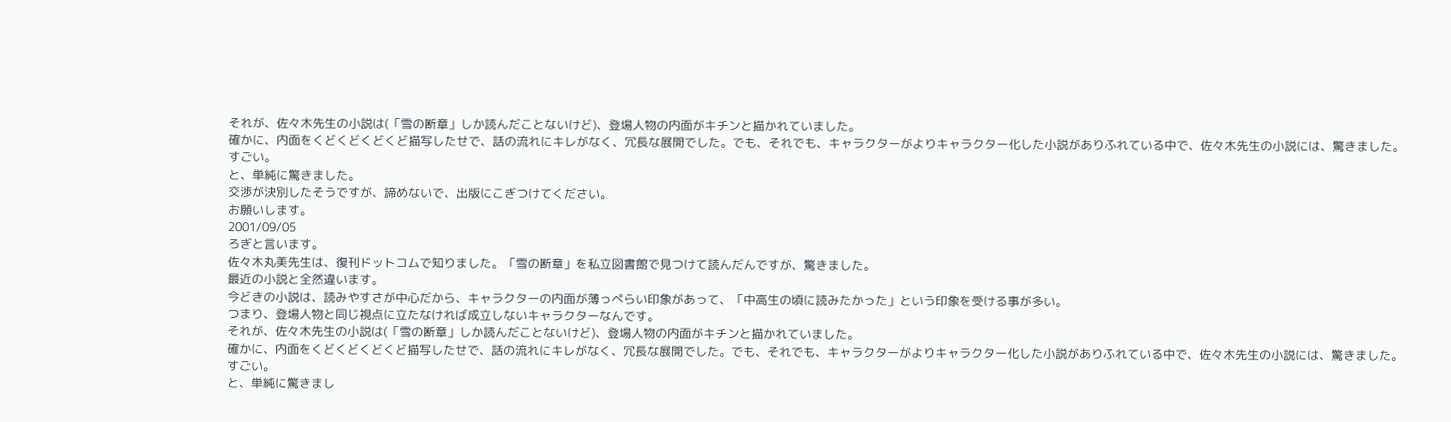それが、佐々木先生の小説は(「雪の断章」しか読んだことないけど)、登場人物の内面がキチンと描かれていました。
確かに、内面をくどくどくどくど描写したせで、話の流れにキレがなく、冗長な展開でした。でも、それでも、キャラクターがよりキャラクター化した小説がありふれている中で、佐々木先生の小説には、驚きました。
すごい。
と、単純に驚きました。
交渉が決別したそうですが、諦めないで、出版にこぎつけてください。
お願いします。
2001/09/05
ろぎと言います。
佐々木丸美先生は、復刊ドットコムで知りました。「雪の断章」を私立図書館で見つけて読んだんですが、驚きました。
最近の小説と全然違います。
今どきの小説は、読みやすさが中心だから、キャラクターの内面が薄っぺらい印象があって、「中高生の頃に読みたかった」という印象を受ける事が多い。
つまり、登場人物と同じ視点に立たなければ成立しないキャラクターなんです。
それが、佐々木先生の小説は(「雪の断章」しか読んだことないけど)、登場人物の内面がキチンと描かれていました。
確かに、内面をくどくどくどくど描写したせで、話の流れにキレがなく、冗長な展開でした。でも、それでも、キャラクターがよりキャラクター化した小説がありふれている中で、佐々木先生の小説には、驚きました。
すごい。
と、単純に驚きまし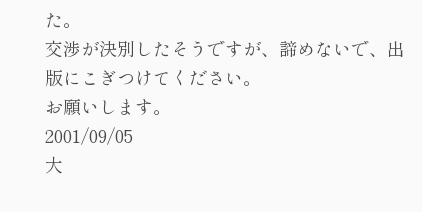た。
交渉が決別したそうですが、諦めないで、出版にこぎつけてください。
お願いします。
2001/09/05
大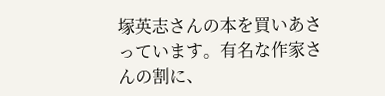塚英志さんの本を買いあさっています。有名な作家さんの割に、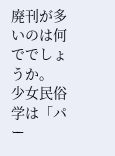廃刊が多いのは何ででしょうか。
少女民俗学は「パー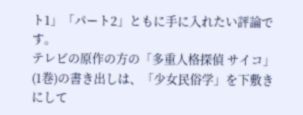ト1」「パート2」ともに手に入れたい評論です。
テレビの原作の方の「多重人格探偵 サイコ」(1巻)の書き出しは、「少女民俗学」を下敷きにして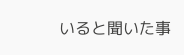いると聞いた事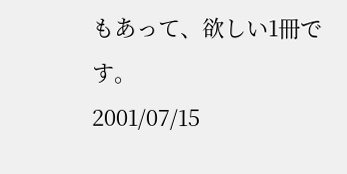もあって、欲しい1冊です。
2001/07/15